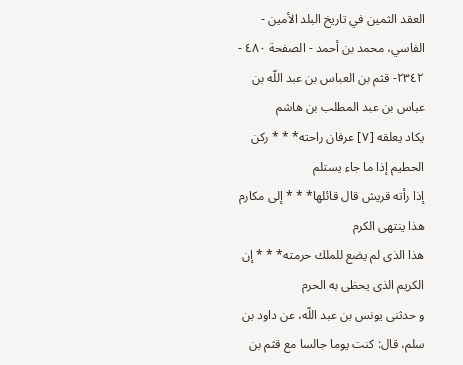العقد الثمين في تاريخ البلد الأمين - الفاسي، محمد بن أحمد - الصفحة ٤٨٠ - ٢٣٤٢- قثم بن العباس بن عبد اللّه بن عباس بن عبد المطلب بن هاشم
يكاد يعلقه [٧] عرفان راحته* * * ركن الحطيم إذا ما جاء يستلم
إذا رأته قريش قال قائلها* * * إلى مكارم هذا ينتهى الكرم
هذا الذى لم يضع للملك حرمته* * * إن الكريم الذى يحظى به الحرم
و حدثنى يونس بن عبد اللّه، عن داود بن سلم، قال: كنت يوما جالسا مع قثم بن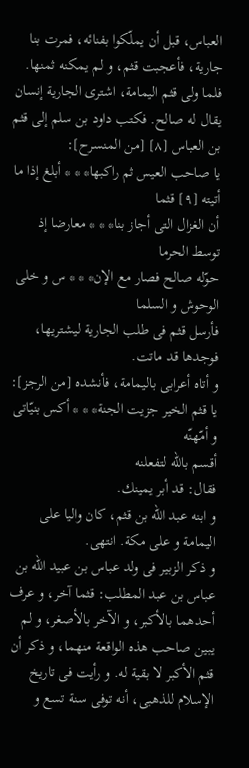العباس، قبل أن يملّكوا بفنائه، فمرت بنا جارية، فأعجبت قثم، و لم يمكنه ثمنها. فلما ولى قثم اليمامة، اشترى الجارية إنسان يقال له صالح. فكتب داود بن سلم إلى قثم بن العباس [٨] [من المنسرح]:
يا صاحب العيس ثم راكبها* * * أبلغ إذا ما أتيته [٩] قثما
أن الغزال التى أجاز بنا* * * معارضا إذ توسط الحرما
حوّله صالح فصار مع الإن* * * س و خلى الوحوش و السلما
فأرسل قثم فى طلب الجارية ليشتريها، فوجدها قد ماتت.
و أتاه أعرابى باليمامة، فأنشده [من الرجز]:
يا قثم الخير جزيت الجنة* * * أكس بنيّاتى و أمّهنّه
أقسم باللّه لتفعلنه
فقال: قد أبر يمينك.
و ابنه عبد اللّه بن قثم، كان واليا على اليمامة و على مكة. انتهى.
و ذكر الزبير فى ولد عباس بن عبيد اللّه بن عباس بن عبد المطلب: قثما آخر، و عرف أحدهما بالأكبر، و الآخر بالأصغر، و لم يبين صاحب هذه الواقعة منهما، و ذكر أن قثم الأكبر لا بقية له. و رأيت فى تاريخ الإسلام للذهبى، أنه توفى سنة تسع و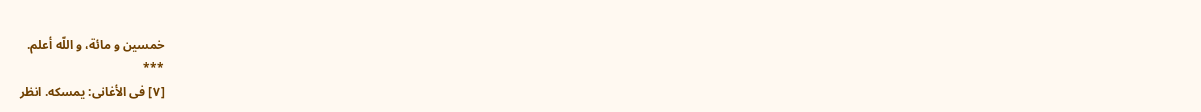خمسين و مائة، و اللّه أعلم.
***
[٧] فى الأغانى: يمسكه. انظر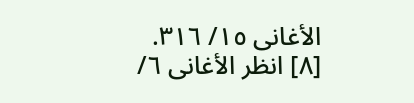الأغانى ١٥/ ٣١٦.
[٨] انظر الأغانى ٦/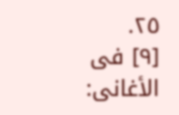٢٥.
[٩] فى الأغانى: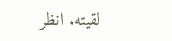لقيته. انظر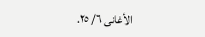الأغانى ٦/ ٢٥.